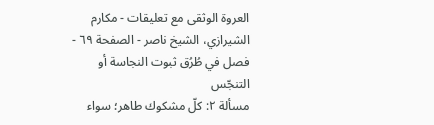العروة الوثقى مع تعليقات - مكارم الشيرازي، الشيخ ناصر - الصفحة ٦٩ - فصل في طُرُق ثبوت النجاسة أو التنجّس
مسألة ٢: كلّ مشكوك طاهر؛ سواء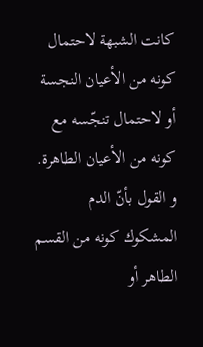كانت الشبهة لاحتمال كونه من الأعيان النجسة أو لاحتمال تنجّسه مع كونه من الأعيان الطاهرة. و القول بأنّ الدم المشكوك كونه من القسم الطاهر أو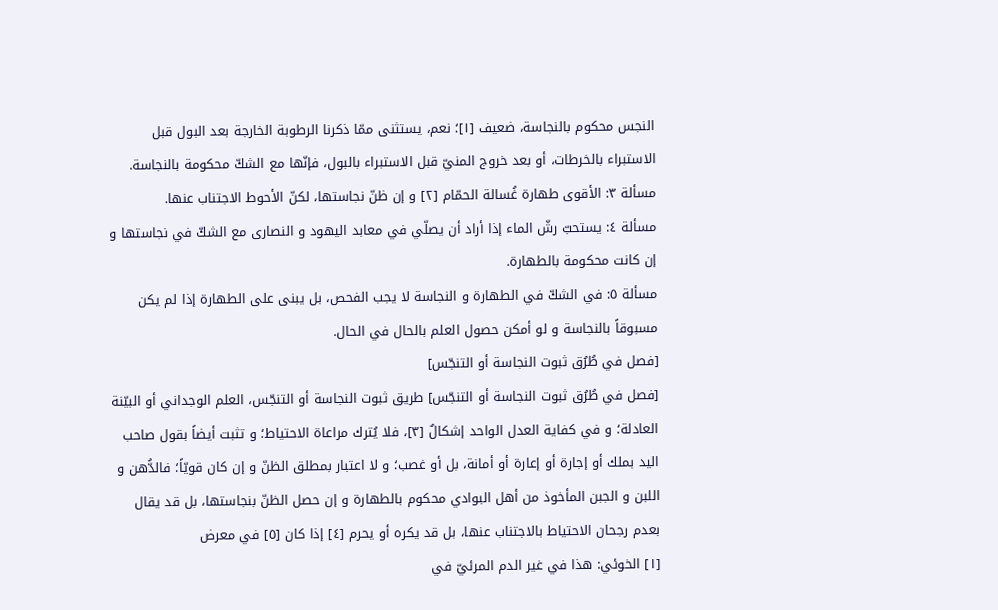النجس محكوم بالنجاسة، ضعيف [١]؛ نعم، يستثنى ممّا ذكرنا الرطوبة الخارجة بعد البول قبل الاستبراء بالخرطات، أو بعد خروج المنيّ قبل الاستبراء بالبول، فإنّها مع الشكّ محكومة بالنجاسة.
مسألة ٣: الأقوى طهارة غُسالة الحمّام [٢] و إن ظنّ نجاستها، لكنّ الأحوط الاجتناب عنها.
مسألة ٤: يستحبّ رشّ الماء إذا أراد أن يصلّي في معابد اليهود و النصارى مع الشكّ في نجاستها و إن كانت محكومة بالطهارة.
مسألة ٥: في الشكّ في الطهارة و النجاسة لا يجب الفحص، بل يبنى على الطهارة إذا لم يكن مسبوقاً بالنجاسة و لو أمكن حصول العلم بالحال في الحال.
[فصل في طُرُق ثبوت النجاسة أو التنجّس]
[فصل في طُرُق ثبوت النجاسة أو التنجّس] طريق ثبوت النجاسة أو التنجّس، العلم الوجداني أو البيّنة العادلة؛ و في كفاية العدل الواحد إشكالٌ [٣]، فلا يُترك مراعاة الاحتياط؛ و تثبت أيضاً بقول صاحب اليد بملك أو إجارة أو إعارة أو أمانة، بل أو غصب؛ و لا اعتبار بمطلق الظنّ و إن كان قويّاً؛ فالدُّهن و اللبن و الجبن المأخوذ من أهل البوادي محكوم بالطهارة و إن حصل الظنّ بنجاستها، بل قد يقال بعدم رجحان الاحتياط بالاجتناب عنها، بل قد يكره أو يحرم [٤] إذا كان [٥] في معرض
[١] الخوئي: هذا في غير الدم المرئيّ في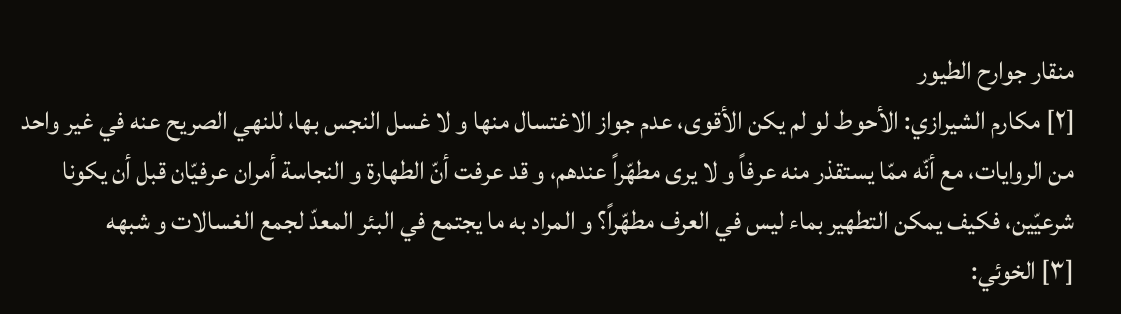منقار جوارح الطيور
[٢] مكارم الشيرازي: الأحوط لو لم يكن الأقوى، عدم جواز الاغتسال منها و لا غسل النجس بها، للنهي الصريح عنه في غير واحد من الروايات، مع أنّه ممّا يستقذر منه عرفاً و لا يرى مطهّراً عندهم، و قد عرفت أنّ الطهارة و النجاسة أمران عرفيّان قبل أن يكونا شرعيّين، فكيف يمكن التطهير بماء ليس في العرف مطهّراً؟ و المراد به ما يجتمع في البئر المعدّ لجمع الغسالات و شبهه
[٣] الخوئي: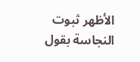الأظهر ثبوت النجاسة بقول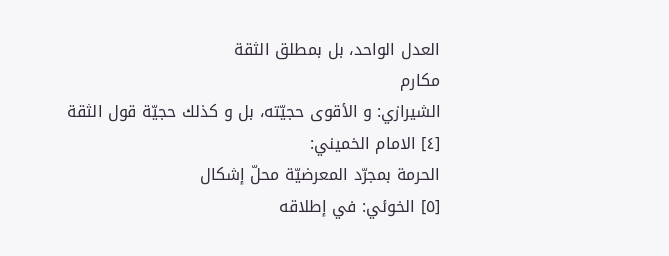العدل الواحد، بل بمطلق الثقة
مكارم
الشيرازي: و الأقوى حجيّته، بل و كذلك حجيّة قول الثقة
[٤] الامام الخميني:
الحرمة بمجرّد المعرضيّة محلّ إشكال
[٥] الخوئي: في إطلاقه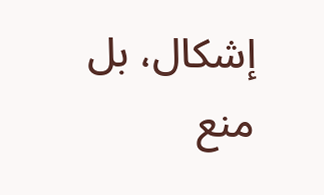إشكال، بل منع